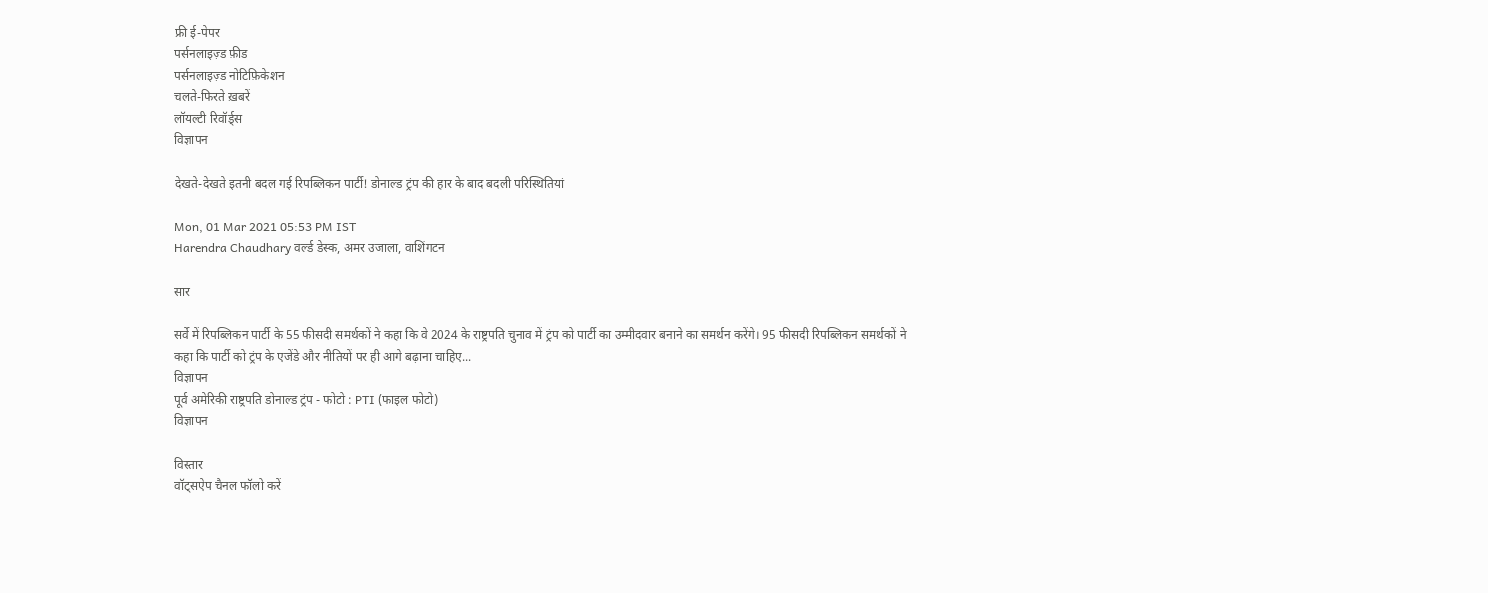फ्री ई-पेपर
पर्सनलाइज़्ड फ़ीड
पर्सनलाइज़्ड नोटिफ़िकेशन
चलते-फिरते ख़बरें
लॉयल्टी रिवॉर्ड्स
विज्ञापन

देखते-देखते इतनी बदल गई रिपब्लिकन पार्टी! डोनाल्ड ट्रंप की हार के बाद बदली परिस्थितियां

Mon, 01 Mar 2021 05:53 PM IST
Harendra Chaudhary वर्ल्ड डेस्क, अमर उजाला, वाशिंगटन

सार

सर्वे में रिपब्लिकन पार्टी के 55 फीसदी समर्थकों ने कहा कि वे 2024 के राष्ट्रपति चुनाव में ट्रंप को पार्टी का उम्मीदवार बनाने का समर्थन करेंगे। 95 फीसदी रिपब्लिकन समर्थकों ने कहा कि पार्टी को ट्रंप के एजेंडे और नीतियों पर ही आगे बढ़ाना चाहिए...
विज्ञापन
पूर्व अमेरिकी राष्ट्रपति डोनाल्ड ट्रंप - फोटो : PTI (फाइल फोटो)
विज्ञापन

विस्तार
वॉट्सऐप चैनल फॉलो करें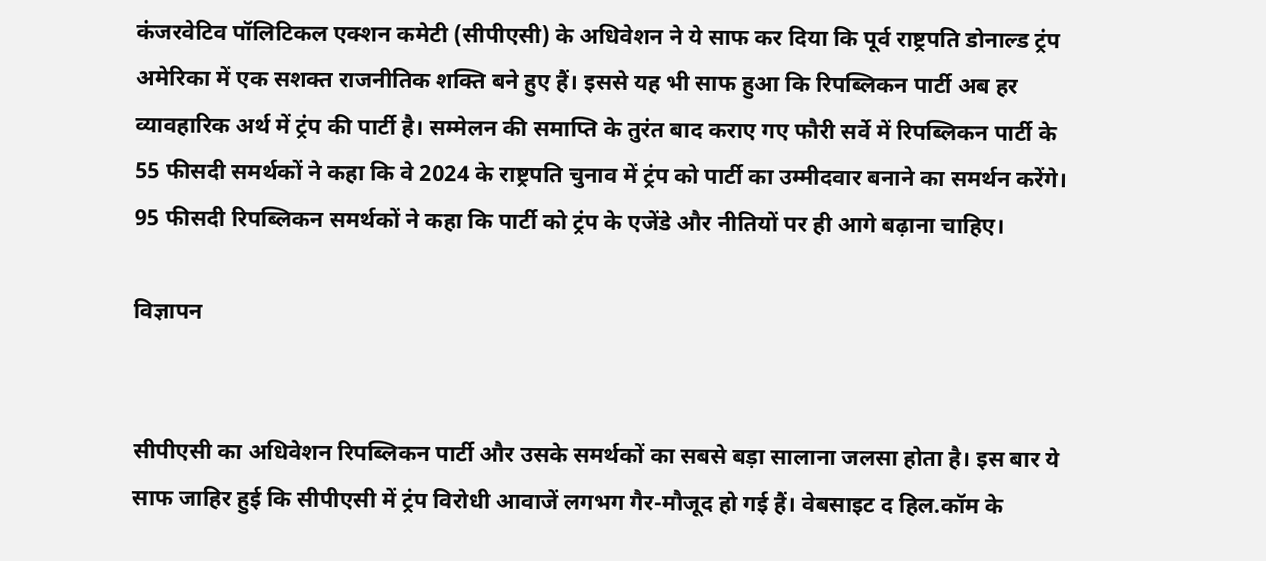कंजरवेटिव पॉलिटिकल एक्शन कमेटी (सीपीएसी) के अधिवेशन ने ये साफ कर दिया कि पूर्व राष्ट्रपति डोनाल्ड ट्रंप अमेरिका में एक सशक्त राजनीतिक शक्ति बने हुए हैं। इससे यह भी साफ हुआ कि रिपब्लिकन पार्टी अब हर व्यावहारिक अर्थ में ट्रंप की पार्टी है। सम्मेलन की समाप्ति के तुरंत बाद कराए गए फौरी सर्वे में रिपब्लिकन पार्टी के 55 फीसदी समर्थकों ने कहा कि वे 2024 के राष्ट्रपति चुनाव में ट्रंप को पार्टी का उम्मीदवार बनाने का समर्थन करेंगे। 95 फीसदी रिपब्लिकन समर्थकों ने कहा कि पार्टी को ट्रंप के एजेंडे और नीतियों पर ही आगे बढ़ाना चाहिए।

विज्ञापन


सीपीएसी का अधिवेशन रिपब्लिकन पार्टी और उसके समर्थकों का सबसे बड़ा सालाना जलसा होता है। इस बार ये साफ जाहिर हुई कि सीपीएसी में ट्रंप विरोधी आवाजें लगभग गैर-मौजूद हो गई हैं। वेबसाइट द हिल.कॉम के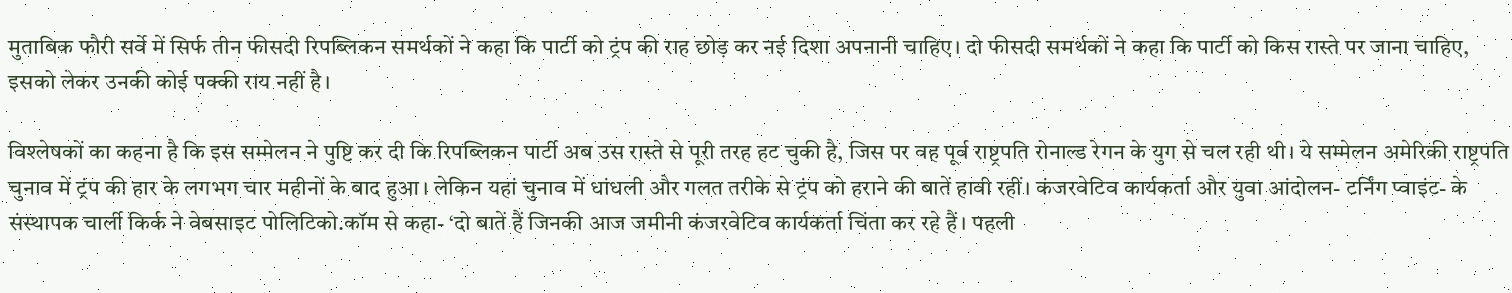मुताबिक फौरी सर्वे में सिर्फ तीन फीसदी रिपब्लिकन समर्थकों ने कहा कि पार्टी को ट्रंप की राह छोड़ कर नई दिशा अपनानी चाहिए। दो फीसदी समर्थकों ने कहा कि पार्टी को किस रास्ते पर जाना चाहिए, इसको लेकर उनकी कोई पक्की राय नहीं है।

विश्लेषकों का कहना है कि इस सम्मेलन ने पुष्टि कर दी कि रिपब्लिकन पार्टी अब उस रास्ते से पूरी तरह हट चुकी है, जिस पर वह पूर्व राष्ट्रपति रोनाल्ड रेगन के युग से चल रही थी। ये सम्मेलन अमेरिकी राष्ट्रपति चुनाव में ट्रंप की हार के लगभग चार महीनों के बाद हुआ। लेकिन यहां चुनाव में धांधली और गलत तरीके से ट्रंप को हराने की बातें हावी रहीं। कंजरवेटिव कार्यकर्ता और युवा आंदोलन- टर्निंग प्वाइंट- के संस्थापक चार्ली किर्क ने वेबसाइट पोलिटिको.कॉम से कहा- ‘दो बातें हैं जिनकी आज जमीनी कंजरवेटिव कार्यकर्ता चिंता कर रहे हैं। पहली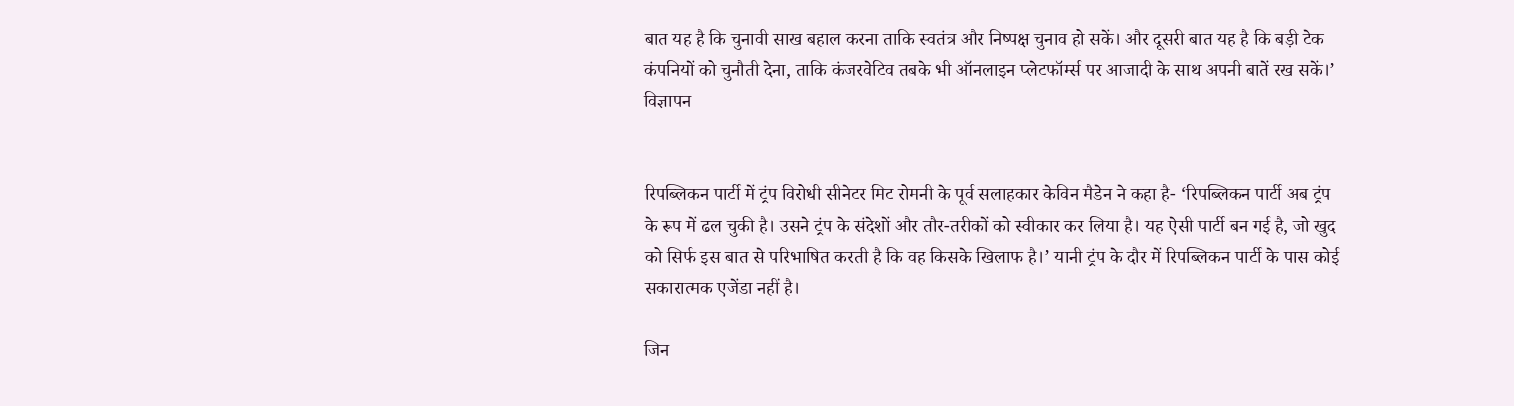बात यह है कि चुनावी साख बहाल करना ताकि स्वतंत्र और निष्पक्ष चुनाव हो सकें। और दूसरी बात यह है कि बड़ी टेक कंपनियों को चुनौती देना, ताकि कंजरवेटिव तबके भी ऑनलाइन प्लेटफॉर्म्स पर आजादी के साथ अपनी बातें रख सकें।’
विज्ञापन


रिपब्लिकन पार्टी में ट्रंप विरोधी सीनेटर मिट रोमनी के पूर्व सलाहकार केविन मैडेन ने कहा है- ‘रिपब्लिकन पार्टी अब ट्रंप के रूप में ढल चुकी है। उसने ट्रंप के संदेशों और तौर-तरीकों को स्वीकार कर लिया है। यह ऐसी पार्टी बन गई है, जो खुद को सिर्फ इस बात से परिभाषित करती है कि वह किसके खिलाफ है।’ यानी ट्रंप के दौर में रिपब्लिकन पार्टी के पास कोई सकारात्मक एजेंडा नहीं है।

जिन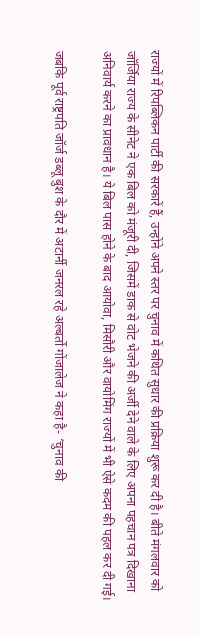राज्यों में रिपब्लिकन पार्टी की सरकारें हैं, उन्होंने अपने स्तर पर चुनाव में कथित सुधार की प्रक्रिया शुरू कर दी है। बीते मंगलवार को जॉर्जिया राज्य के सीनेट ने एक बिल को मंजूरी दी, जिसमें डाक से वोट भेजने की अर्जी देने वाले के लिए अपना पहचान पत्र दिखाना अनिवार्य करने का प्रावधान है। ये बिल पास होने के बाद आयोवा, मिसौरी और वायोमिंग राज्यों में भी ऐसे कदम की पहल कर दी गई।

जबकि पूर्व राष्ट्रपति जॉर्ज डब्लू बुश के दौर में अटार्नी जनरल रहे अल्बर्तो गोंजालेज ने कहा है- ‘चुनाव की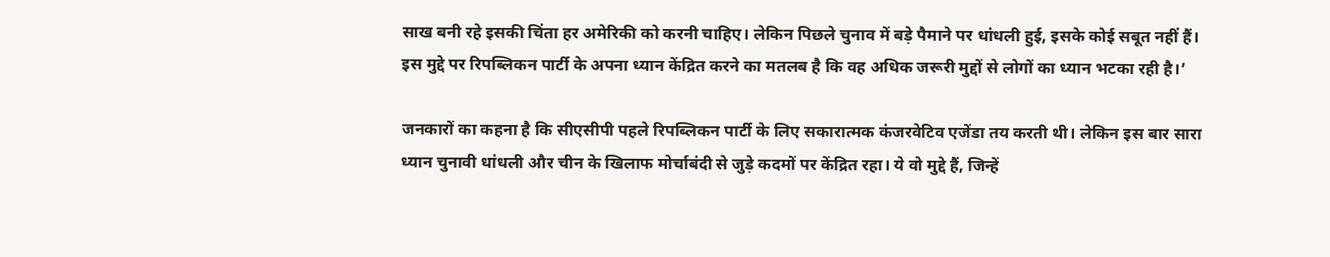साख बनी रहे इसकी चिंता हर अमेरिकी को करनी चाहिए। लेकिन पिछले चुनाव में बड़े पैमाने पर धांधली हुई, इसके कोई सबूत नहीं हैं। इस मुद्दे पर रिपब्लिकन पार्टी के अपना ध्यान केंद्रित करने का मतलब है कि वह अधिक जरूरी मुद्दों से लोगों का ध्यान भटका रही है।’

जनकारों का कहना है कि सीएसीपी पहले रिपब्लिकन पार्टी के लिए सकारात्मक कंजरवेटिव एजेंडा तय करती थी। लेकिन इस बार सारा ध्यान चुनावी धांधली और चीन के खिलाफ मोर्चाबंदी से जुड़े कदमों पर केंद्रित रहा। ये वो मुद्दे हैं, जिन्हें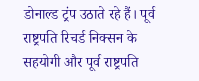डोनाल्ड ट्रंप उठाते रहे हैं। पूर्व राष्ट्रपति रिचर्ड निक्सन के सहयोगी और पूर्व राष्ट्रपति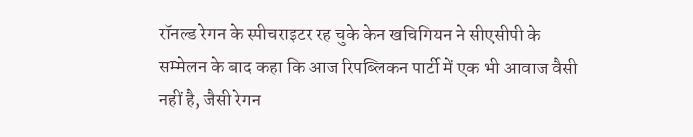रॉनल्ड रेगन के स्पीचराइटर रह चुके केन खचिगियन ने सीएसीपी के सम्मेलन के बाद कहा कि आज रिपब्लिकन पार्टी में एक भी आवाज वैसी नहीं है, जैसी रेगन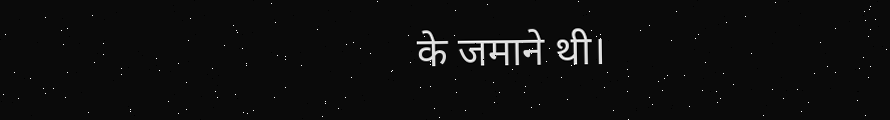के जमाने थी।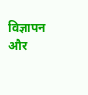विज्ञापन
और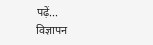पढ़ें...
विज्ञापन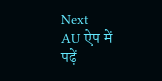Next
AU ऐप में पढ़ें